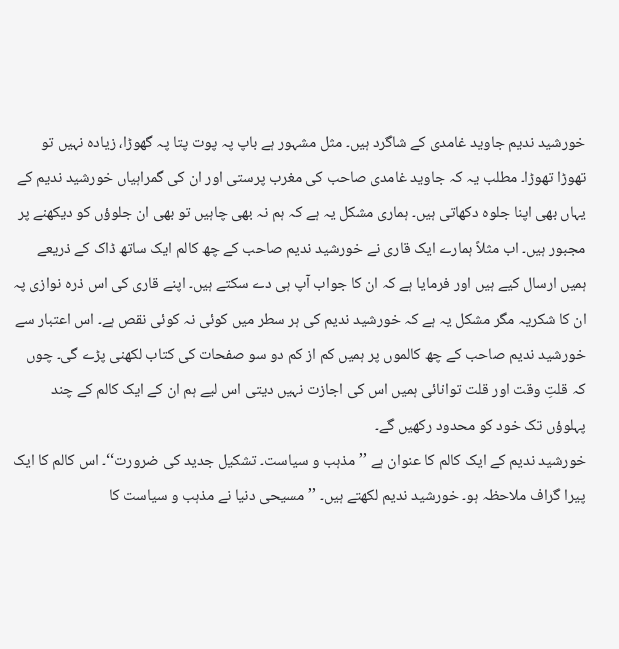خورشید ندیم جاوید غامدی کے شاگرد ہیں۔ مثل مشہور ہے باپ پہ پوت پتا پہ گھوڑا، زیادہ نہیں تو تھوڑا تھوڑا۔ مطلب یہ کہ جاوید غامدی صاحب کی مغرب پرستی اور ان کی گمراہیاں خورشید ندیم کے یہاں بھی اپنا جلوہ دکھاتی ہیں۔ ہماری مشکل یہ ہے کہ ہم نہ بھی چاہیں تو بھی ان جلوؤں کو دیکھنے پر مجبور ہیں۔ اب مثلاً ہمارے ایک قاری نے خورشید ندیم صاحب کے چھ کالم ایک ساتھ ڈاک کے ذریعے ہمیں ارسال کیے ہیں اور فرمایا ہے کہ ان کا جواب آپ ہی دے سکتے ہیں۔ اپنے قاری کی اس ذرہ نوازی پہ ان کا شکریہ مگر مشکل یہ ہے کہ خورشید ندیم کی ہر سطر میں کوئی نہ کوئی نقص ہے۔ اس اعتبار سے خورشید ندیم صاحب کے چھ کالموں پر ہمیں کم از کم دو سو صفحات کی کتاب لکھنی پڑے گی۔ چوں کہ قلتِ وقت اور قلت توانائی ہمیں اس کی اجازت نہیں دیتی اس لیے ہم ان کے ایک کالم کے چند پہلوؤں تک خود کو محدود رکھیں گے۔
خورشید ندیم کے ایک کالم کا عنوان ہے ’’مذہب و سیاست۔ تشکیل جدید کی ضرورت‘‘۔ اس کالم کا ایک پیرا گراف ملاحظہ ہو۔ خورشید ندیم لکھتے ہیں۔ ’’مسیحی دنیا نے مذہب و سیاست کا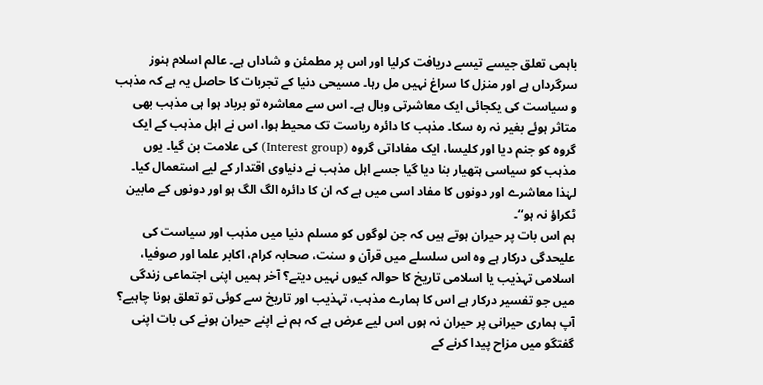باہمی تعلق جیسے تیسے دریافت کرلیا اور اس پر مطمئن و شاداں ہے۔ عالم اسلام ہنوز سرگرداں ہے اور منزل کا سراغ نہیں مل رہا۔ مسیحی دنیا کے تجربات کا حاصل یہ ہے کہ مذہب و سیاست کی یکجائی ایک معاشرتی وبال ہے۔ اس سے معاشرہ تو برباد ہوا ہی مذہب بھی متاثر ہوئے بغیر نہ رہ سکا۔ مذہب کا دائرہ ریاست تک محیط ہوا، اس نے اہل مذہب کے ایک گروہ کو جنم دیا اور کلیسا، ایک مفاداتی گروہ (Interest group) کی علامت بن گیا۔ یوں مذہب کو سیاسی ہتھیار بنا دیا گیا جسے اہل مذہب نے دنیاوی اقتدار کے لیے استعمال کیا۔ لہٰذا معاشرے اور دونوں کا مفاد اسی میں ہے کہ ان کا دائرہ الگ الگ ہو اور دونوں کے مابین ٹکراؤ نہ ہو‘‘۔
ہم اس بات پر حیران ہوتے ہیں کہ جن لوگوں کو مسلم دنیا میں مذہب اور سیاست کی علیحدگی درکار ہے وہ اس سلسلے میں قرآن و سنت، صحابہ کرام، اکابر علما اور صوفیا، اسلامی تہذیب یا اسلامی تاریخ کا حوالہ کیوں نہیں دیتے؟ آخر ہمیں اپنی اجتماعی زندگی میں جو تفسیر درکار ہے اس کا ہمارے مذہب، تہذیب اور تاریخ سے کوئی تو تعلق ہونا چاہیے؟ آپ ہماری حیرانی پر حیران نہ ہوں اس لیے عرض ہے کہ ہم نے اپنے حیران ہونے کی بات اپنی گفتگو میں مزاح پیدا کرنے کے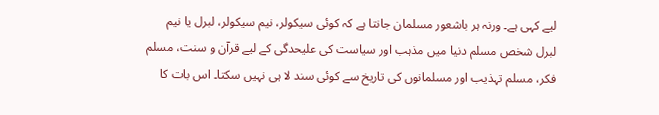لیے کہی ہے۔ ورنہ ہر باشعور مسلمان جانتا ہے کہ کوئی سیکولر، نیم سیکولر، لبرل یا نیم لبرل شخص مسلم دنیا میں مذہب اور سیاست کی علیحدگی کے لیے قرآن و سنت، مسلم فکر، مسلم تہذیب اور مسلمانوں کی تاریخ سے کوئی سند لا ہی نہیں سکتا۔ اس بات کا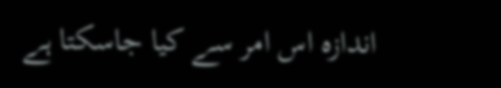اندازہ اس امر سے کیا جاسکتا ہے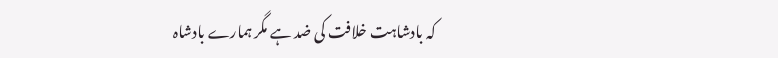کہ بادشاہت خلافت کی ضد ہے مگر ہمارے بادشاہ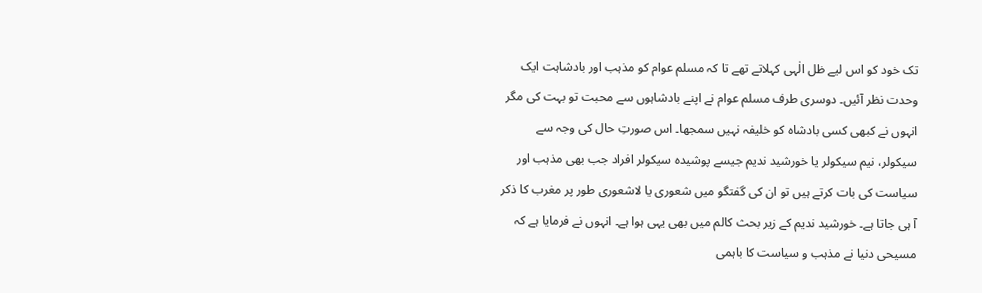تک خود کو اس لیے ظل الٰہی کہلاتے تھے تا کہ مسلم عوام کو مذہب اور بادشاہت ایک وحدت نظر آئیں۔ دوسری طرف مسلم عوام نے اپنے بادشاہوں سے محبت تو بہت کی مگر انہوں نے کبھی کسی بادشاہ کو خلیفہ نہیں سمجھا۔ اس صورتِ حال کی وجہ سے سیکولر، نیم سیکولر یا خورشید ندیم جیسے پوشیدہ سیکولر افراد جب بھی مذہب اور سیاست کی بات کرتے ہیں تو ان کی گفتگو میں شعوری یا لاشعوری طور پر مغرب کا ذکر آ ہی جاتا ہے۔ خورشید ندیم کے زیر بحث کالم میں بھی یہی ہوا ہے۔ انہوں نے فرمایا ہے کہ مسیحی دنیا نے مذہب و سیاست کا باہمی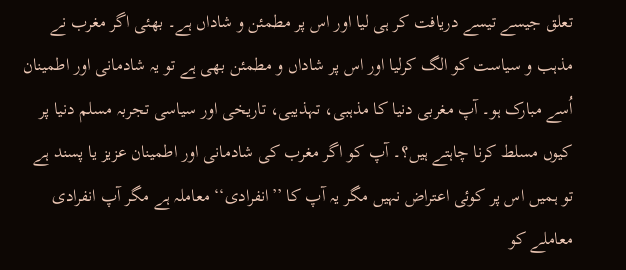تعلق جیسے تیسے دریافت کر ہی لیا اور اس پر مطمئن و شاداں ہے۔ بھئی اگر مغرب نے مذہب و سیاست کو الگ کرلیا اور اس پر شاداں و مطمئن بھی ہے تو یہ شادمانی اور اطمینان اُسے مبارک ہو۔ آپ مغربی دنیا کا مذہبی، تہذیبی، تاریخی اور سیاسی تجربہ مسلم دنیا پر کیوں مسلط کرنا چاہتے ہیں؟۔ آپ کو اگر مغرب کی شادمانی اور اطمینان عزیز یا پسند ہے تو ہمیں اس پر کوئی اعتراض نہیں مگر یہ آپ کا ’’انفرادی‘‘ معاملہ ہے مگر آپ انفرادی معاملے کو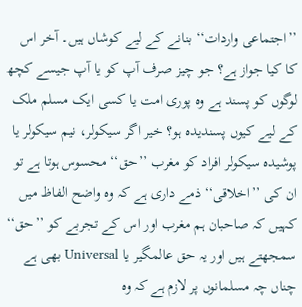’’اجتماعی واردات‘‘ بنانے کے لیے کوشاں ہیں۔ آخر اس کا کیا جواز ہے؟ جو چیز صرف آپ کو یا آپ جیسے کچھ لوگوں کو پسند ہے وہ پوری امت یا کسی ایک مسلم ملک کے لیے کیوں پسندیدہ ہو؟ خیر اگر سیکولر، نیم سیکولر یا پوشیدہ سیکولر افراد کو مغرب ’’حق‘‘ محسوس ہوتا ہے تو ان کی ’’اخلاقی‘‘ ذمے داری ہے کہ وہ واضح الفاظ میں کہیں کہ صاحبان ہم مغرب اور اس کے تجربے کو ’’حق‘‘ سمجھتے ہیں اور یہ حق عالمگیر یا Universal بھی ہے چناں چہ مسلمانوں پر لازم ہے کہ وہ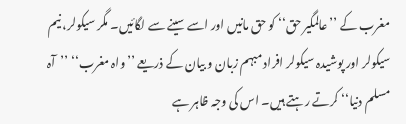مغرب کے ’’عالمگیر حق‘‘ کو حق مانیں اور اسے سینے سے لگائیں۔ مگر سیکولر، نیم سیکولر اور پوشیدہ سیکولر افراد مبہم زبان و بیان کے ذریعے ’’واہ مغرب‘‘ ’’آہ مسلم دنیا‘‘ کرتے رہتے ہیں۔ اس کی وجہ ظاہر ہے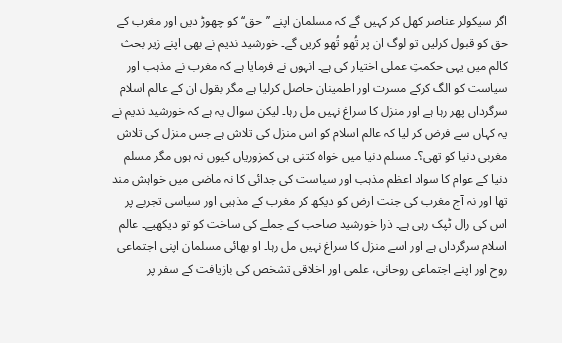اگر سیکولر عناصر کھل کر کہیں گے کہ مسلمان اپنے ’’حق‘‘ کو چھوڑ دیں اور مغرب کے حق کو قبول کرلیں تو لوگ ان پر تُھو تُھو کریں گے۔ خورشید ندیم نے بھی اپنے زیر بحث کالم میں یہی حکمتِ عملی اختیار کی ہے۔ انہوں نے فرمایا ہے کہ مغرب نے مذہب اور سیاست کو الگ کرکے مسرت اور اطمینان حاصل کرلیا ہے مگر بقول ان کے عالم اسلام سرگرداں پھر رہا ہے اور منزل کا سراغ نہیں مل رہا۔ لیکن سوال یہ ہے کہ خورشید ندیم نے یہ کہاں سے فرض کر لیا کہ عالم اسلام کو اس منزل کی تلاش ہے جس منزل کی تلاش مغربی دنیا کو تھی؟۔ مسلم دنیا میں خواہ کتنی ہی کمزوریاں کیوں نہ ہوں مگر مسلم دنیا کے عوام کا سواد اعظم مذہب اور سیاست کی جدائی کا نہ ماضی میں خواہش مند تھا اور نہ آج مغرب کی جنت ارض کو دیکھ کر مغرب کے مذہبی اور سیاسی تجربے پر اس کی رال ٹپک رہی ہے۔ ذرا خورشید صاحب کے جملے کی ساخت کو تو دیکھیے۔ عالم اسلام سرگرداں ہے اور اسے منزل کا سراغ نہیں مل رہا۔ او بھائی مسلمان اپنی اجتماعی روح اور اپنے اجتماعی روحانی، علمی اور اخلاقی تشخص کی بازیافت کے سفر پر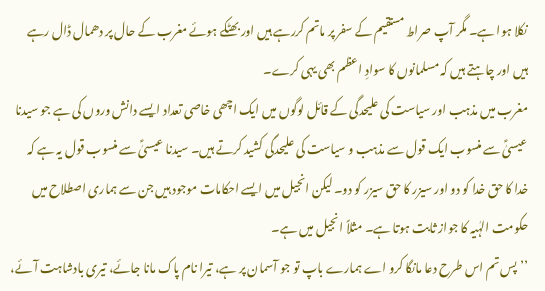نکلا ہوا ہے۔ مگر آپ صراط مستقیم کے سفر پر ماتم کررہے ہیں اور بھٹکے ہوئے مغرب کے حال پر دھمال ڈال رہے ہیں اور چاہتے ہیں کہ مسلمانوں کا سوادِ اعظم بھی یہی کرے۔
مغرب میں مذہب اور سیاست کی علیحدگی کے قائل لوگوں میں ایک اچھی خاصی تعداد ایسے دانش وروں کی ہے جو سیدنا عیسیٰؑ سے منسوب ایک قول سے مذہب و سیاست کی علیحدگی کشید کرتے ہیں۔ سیدنا عیسیٰؑ سے منسوب قول یہ ہے کہ خدا کا حق خدا کو دو اور سیزر کا حق سیزر کو دو۔ لیکن انجیل میں ایسے احکامات موجود ہیں جن سے ہماری اصطلاح میں حکومت الہٰیہ کا جواز ثابت ہوتا ہے۔ مثلاً انجیل میں ہے۔
’’پس تم اس طرح دعا مانگا کرو اے ہمارے باپ تو جو آسمان پر ہے، تیرا نام پاک مانا جائے، تیری بادشاہت آئے،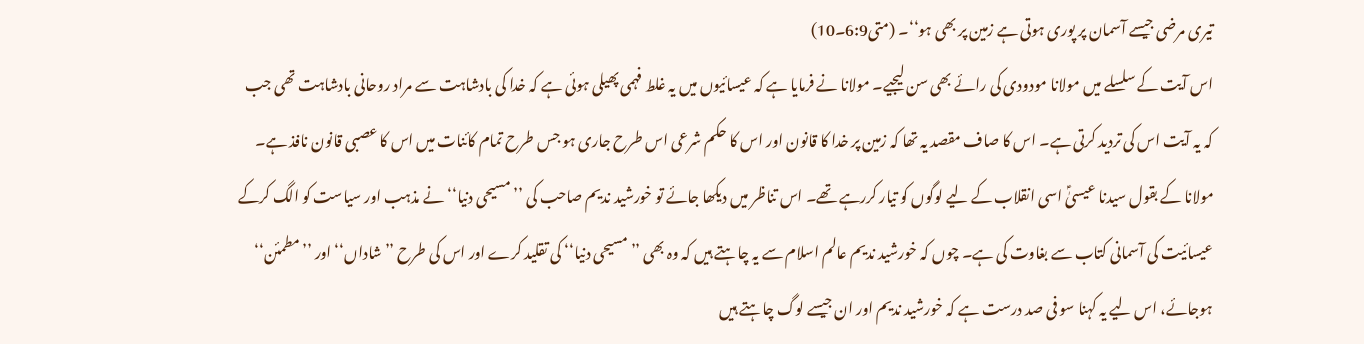تیری مرضی جیسے آسمان پر پوری ہوتی ہے زمین پر بھی ہو‘‘۔ (متی6:9۔10)
اس آیت کے سلسلے میں مولانا مودودی کی رائے بھی سن لیجیے۔ مولانا نے فرمایا ہے کہ عیسائیوں میں یہ غلط فہمی پھیلی ہوئی ہے کہ خدا کی بادشاہت سے مراد روحانی بادشاہت تھی جب کہ یہ آیت اس کی تردید کرتی ہے۔ اس کا صاف مقصد یہ تھا کہ زمین پر خدا کا قانون اور اس کا حکم شرعی اس طرح جاری ہو جس طرح تمام کائنات میں اس کا عصبی قانون نافذ ہے۔ مولانا کے بقول سیدنا عیسیٰؑ اسی انقلاب کے لیے لوگوں کو تیار کررہے تھے۔ اس تناظر میں دیکھا جائے تو خورشید ندیم صاحب کی ’’مسیحی دنیا‘‘ نے مذہب اور سیاست کو الگ کرکے عیسائیت کی آسمانی کتاب سے بغاوت کی ہے۔ چوں کہ خورشید ندیم عالم اسلام سے یہ چاہتے ہیں کہ وہ بھی ’’مسیحی دنیا‘‘ کی تقلید کرے اور اس کی طرح ’’شاداں‘‘ اور ’’مطمئن‘‘ ہوجائے، اس لیے یہ کہنا سو فی صد درست ہے کہ خورشید ندیم اور ان جیسے لوگ چاہتے ہیں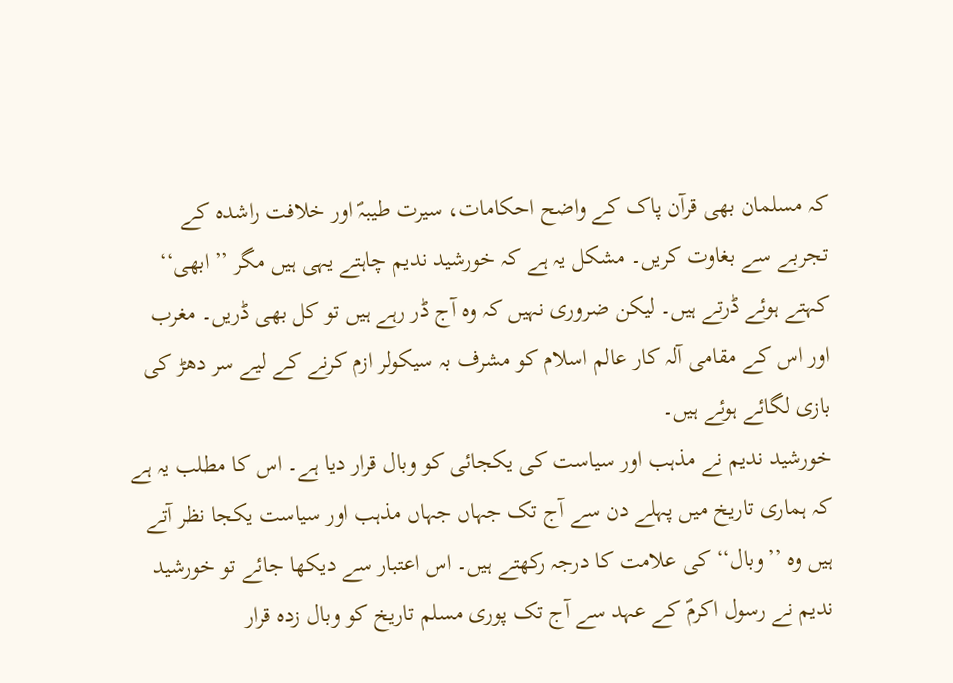کہ مسلمان بھی قرآن پاک کے واضح احکامات، سیرت طیبہؐ اور خلافت راشدہ کے تجربے سے بغاوت کریں۔ مشکل یہ ہے کہ خورشید ندیم چاہتے یہی ہیں مگر ’’ابھی‘‘ کہتے ہوئے ڈرتے ہیں۔ لیکن ضروری نہیں کہ وہ آج ڈر رہے ہیں تو کل بھی ڈریں۔ مغرب اور اس کے مقامی آلہ کار عالم اسلام کو مشرف بہ سیکولر ازم کرنے کے لیے سر دھڑ کی بازی لگائے ہوئے ہیں۔
خورشید ندیم نے مذہب اور سیاست کی یکجائی کو وبال قرار دیا ہے۔ اس کا مطلب یہ ہے کہ ہماری تاریخ میں پہلے دن سے آج تک جہاں جہاں مذہب اور سیاست یکجا نظر آتے ہیں وہ ’’وبال‘‘ کی علامت کا درجہ رکھتے ہیں۔ اس اعتبار سے دیکھا جائے تو خورشید ندیم نے رسول اکرمؐ کے عہد سے آج تک پوری مسلم تاریخ کو وبال زدہ قرار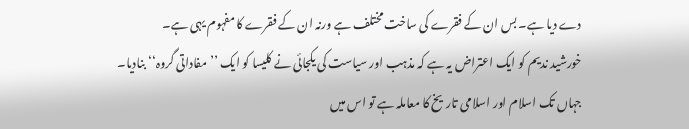دے دیا ہے۔ بس ان کے فقرے کی ساخت مختلف ہے ورنہ ان کے فقرے کا مفہوم یہی ہے۔
خورشید ندیم کو ایک اعتراض یہ ہے کہ مذہب اور سیاست کی یکجائی نے کلیسا کو ایک ’’مفاداتی گروہ‘‘ بنادیا۔ جہاں تک اسلام اور اسلامی تاریخ کا معاملہ ہے تو اس میں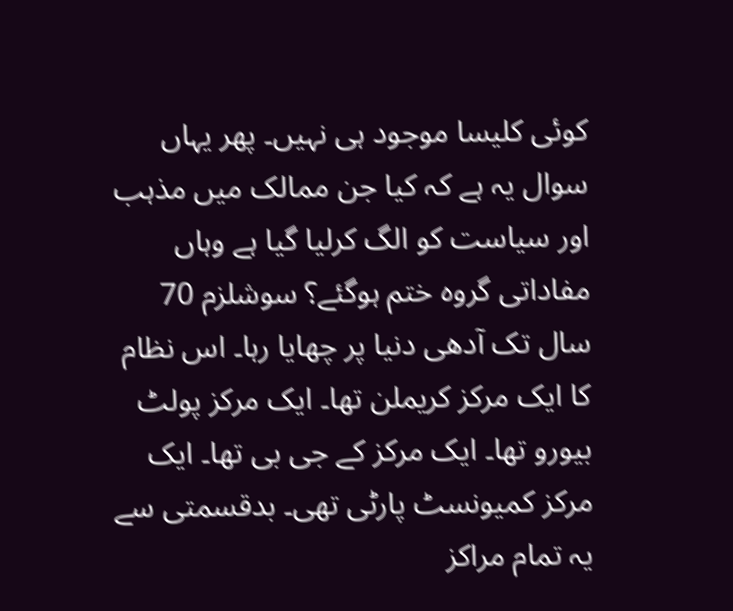کوئی کلیسا موجود ہی نہیں۔ پھر یہاں سوال یہ ہے کہ کیا جن ممالک میں مذہب اور سیاست کو الگ کرلیا گیا ہے وہاں مفاداتی گروہ ختم ہوگئے؟ سوشلزم 70 سال تک آدھی دنیا پر چھایا رہا۔ اس نظام کا ایک مرکز کریملن تھا۔ ایک مرکز پولٹ بیورو تھا۔ ایک مرکز کے جی بی تھا۔ ایک مرکز کمیونسٹ پارٹی تھی۔ بدقسمتی سے یہ تمام مراکز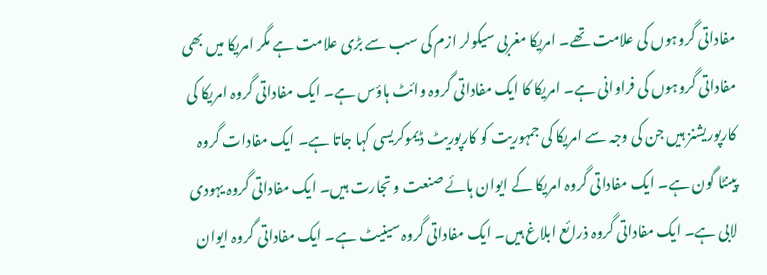مفاداتی گروہوں کی علامت تھے۔ امریکا مغربی سیکولر ازم کی سب سے بڑی علامت ہے مگر امریکا میں بھی مفاداتی گروہوں کی فراوانی ہے۔ امریکا کا ایک مفاداتی گروہ وائٹ ہاؤس ہے۔ ایک مفاداتی گروہ امریکا کی کارپوریشنز ہیں جن کی وجہ سے امریکا کی جمہوریت کو کارپوریٹ ڈیموکریسی کہا جاتا ہے۔ ایک مفادات گروہ پینٹا گون ہے۔ ایک مفاداتی گروہ امریکا کے ایوان ہائے صنعت و تجارت ہیں۔ ایک مفاداتی گروہ یہودی لابی ہے۔ ایک مفاداتی گروہ ذرائع ابلاغ ہیں۔ ایک مفاداتی گروہ سینیٹ ہے۔ ایک مفاداتی گروہ ایوان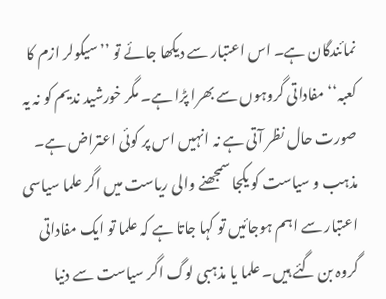نمائندگان ہے۔ اس اعتبار سے دیکھا جائے تو ’’سیکولر ازم کا کعبہ‘‘ مفاداتی گروہوں سے بھرا پڑا ہے۔ مگر خورشید ندیم کو نہ یہ صورت حال نظر آتی ہے نہ انہیں اس پر کوئی اعتراض ہے۔ مذہب و سیاست کو یکجا سمجھنے والی ریاست میں اگر علما سیاسی اعتبار سے اہم ہوجائیں تو کہا جاتا ہے کہ علما تو ایک مفاداتی گروہ بن گئے ہیں۔ علما یا مذہبی لوگ اگر سیاست سے دنیا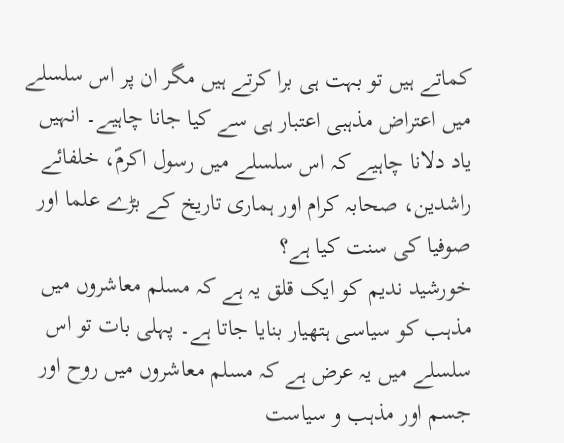کماتے ہیں تو بہت ہی برا کرتے ہیں مگر ان پر اس سلسلے میں اعتراض مذہبی اعتبار ہی سے کیا جانا چاہیے۔ انہیں یاد دلانا چاہیے کہ اس سلسلے میں رسول اکرمؐ، خلفائے راشدین، صحابہ کرام اور ہماری تاریخ کے بڑے علما اور صوفیا کی سنت کیا ہے؟
خورشید ندیم کو ایک قلق یہ ہے کہ مسلم معاشروں میں مذہب کو سیاسی ہتھیار بنایا جاتا ہے۔ پہلی بات تو اس سلسلے میں یہ عرض ہے کہ مسلم معاشروں میں روح اور جسم اور مذہب و سیاست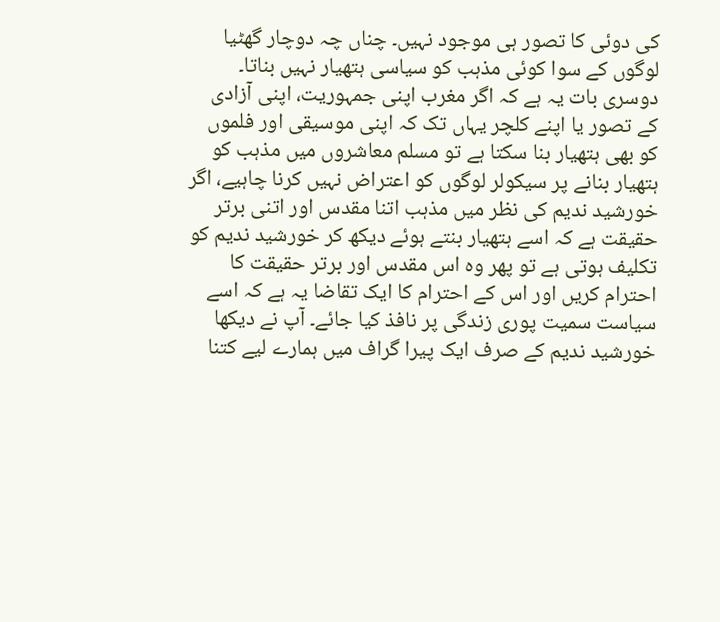کی دوئی کا تصور ہی موجود نہیں۔ چناں چہ دوچار گھٹیا لوگوں کے سوا کوئی مذہب کو سیاسی ہتھیار نہیں بناتا۔ دوسری بات یہ ہے کہ اگر مغرب اپنی جمہوریت، اپنی آزادی کے تصور یا اپنے کلچر یہاں تک کہ اپنی موسیقی اور فلموں کو بھی ہتھیار بنا سکتا ہے تو مسلم معاشروں میں مذہب کو ہتھیار بنانے پر سیکولر لوگوں کو اعتراض نہیں کرنا چاہیے، اگر خورشید ندیم کی نظر میں مذہب اتنا مقدس اور اتنی برتر حقیقت ہے کہ اسے ہتھیار بنتے ہوئے دیکھ کر خورشید ندیم کو تکلیف ہوتی ہے تو پھر وہ اس مقدس اور برتر حقیقت کا احترام کریں اور اس کے احترام کا ایک تقاضا یہ ہے کہ اسے سیاست سمیت پوری زندگی پر نافذ کیا جائے۔ آپ نے دیکھا خورشید ندیم کے صرف ایک پیرا گراف میں ہمارے لیے کتنا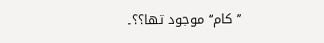’’کام‘‘ موجود تھا؟؟۔